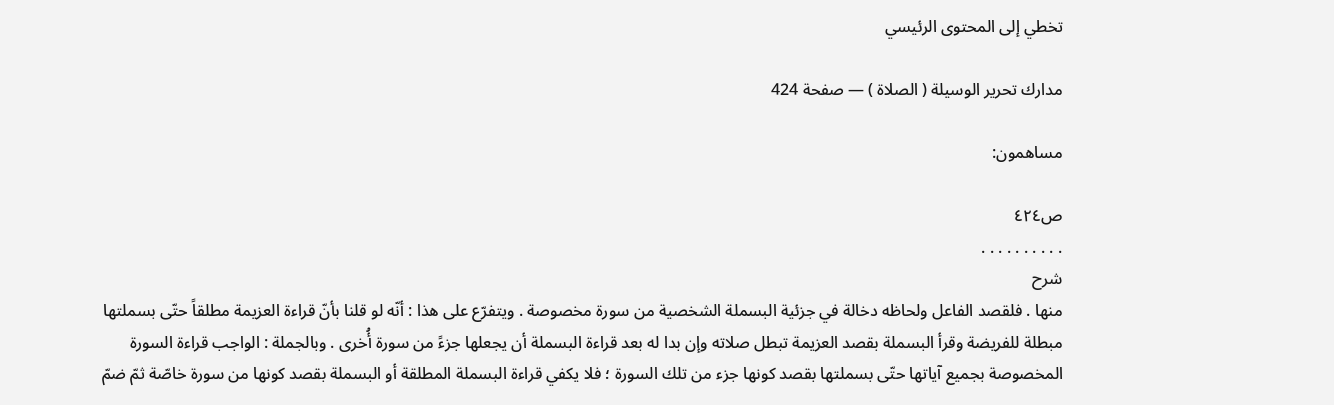تخطي إلى المحتوى الرئيسي

مدارك تحرير الوسيلة ( الصلاة ) — صفحة 424

مساهمون:

ص٤٢٤
. . . . . . . . . .
شرح
منها . فلقصد الفاعل ولحاظه دخالة في جزئية البسملة الشخصية من سورة مخصوصة . ويتفرّع على هذا : أنّه لو قلنا بأنّ قراءة العزيمة مطلقاً حتّى بسملتها مبطلة للفريضة وقرأ البسملة بقصد العزيمة تبطل صلاته وإن بدا له بعد قراءة البسملة أن يجعلها جزءً من سورة أُخرى . وبالجملة : الواجب قراءة السورة المخصوصة بجميع آياتها حتّى بسملتها بقصد كونها جزء من تلك السورة ؛ فلا يكفي قراءة البسملة المطلقة أو البسملة بقصد كونها من سورة خاصّة ثمّ ضمّ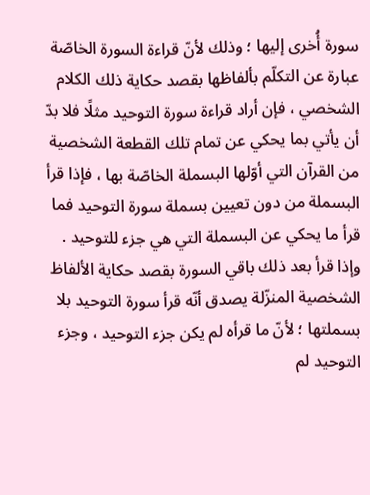سورة أُخرى إليها ؛ وذلك لأنّ قراءة السورة الخاصّة عبارة عن التكلّم بألفاظها بقصد حكاية ذلك الكلام الشخصي ، فإن أراد قراءة سورة التوحيد مثلًا فلا بدّ أن يأتي بما يحكي عن تمام تلك القطعة الشخصية من القرآن التي أوّلها البسملة الخاصّة بها ، فإذا قرأ البسملة من دون تعيين بسملة سورة التوحيد فما قرأ ما يحكي عن البسملة التي هي جزء للتوحيد . وإذا قرأ بعد ذلك باقي السورة بقصد حكاية الألفاظ الشخصية المنزّلة يصدق أنّه قرأ سورة التوحيد بلا بسملتها ؛ لأنّ ما قرأه لم يكن جزء التوحيد ، وجزء التوحيد لم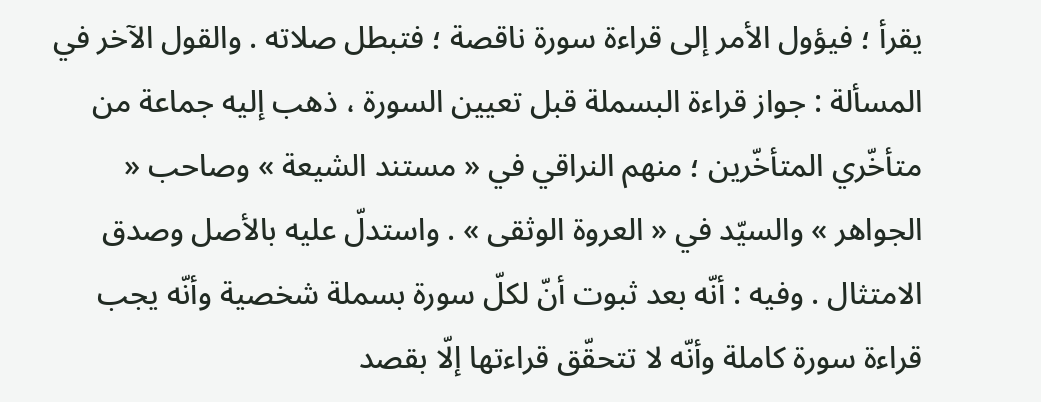يقرأ ؛ فيؤول الأمر إلى قراءة سورة ناقصة ؛ فتبطل صلاته . والقول الآخر في المسألة : جواز قراءة البسملة قبل تعيين السورة ، ذهب إليه جماعة من متأخّري المتأخّرين ؛ منهم النراقي في « مستند الشيعة » وصاحب « الجواهر » والسيّد في « العروة الوثقى » . واستدلّ عليه بالأصل وصدق الامتثال . وفيه : أنّه بعد ثبوت أنّ لكلّ سورة بسملة شخصية وأنّه يجب قراءة سورة كاملة وأنّه لا تتحقّق قراءتها إلّا بقصد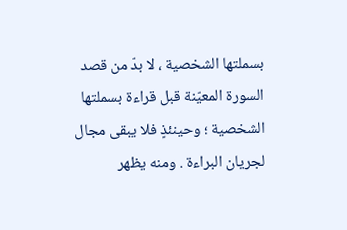بسملتها الشخصية ، لا بدّ من قصد السورة المعيّنة قبل قراءة بسملتها الشخصية ؛ وحينئذٍ فلا يبقى مجال لجريان البراءة . ومنه يظهر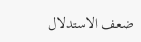ضعف الاستدلال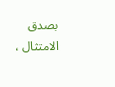بصدق الامتثال ،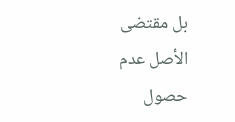بل مقتضى الأصل عدم حصول